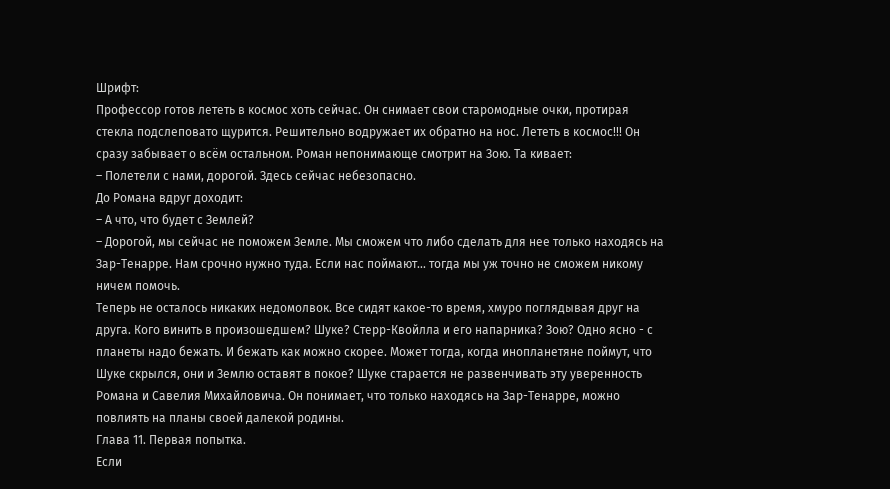Шрифт:
Профессор готов лететь в космос хоть сейчас. Он снимает свои старомодные очки, протирая стекла подслеповато щурится. Решительно водружает их обратно на нос. Лететь в космос!!! Он сразу забывает о всём остальном. Роман непонимающе смотрит на Зою. Та кивает:
– Полетели с нами, дорогой. Здесь сейчас небезопасно.
До Романа вдруг доходит:
– А что, что будет с Землей?
– Дорогой, мы сейчас не поможем Земле. Мы сможем что либо сделать для нее только находясь на Зар-Тенарре. Нам срочно нужно туда. Если нас поймают... тогда мы уж точно не сможем никому ничем помочь.
Теперь не осталось никаких недомолвок. Все сидят какое-то время, хмуро поглядывая друг на друга. Кого винить в произошедшем? Шуке? Стерр-Квойлла и его напарника? Зою? Одно ясно - с планеты надо бежать. И бежать как можно скорее. Может тогда, когда инопланетяне поймут, что Шуке скрылся, они и Землю оставят в покое? Шуке старается не развенчивать эту уверенность Романа и Савелия Михайловича. Он понимает, что только находясь на Зар-Тенарре, можно повлиять на планы своей далекой родины.
Глава 11. Первая попытка.
Если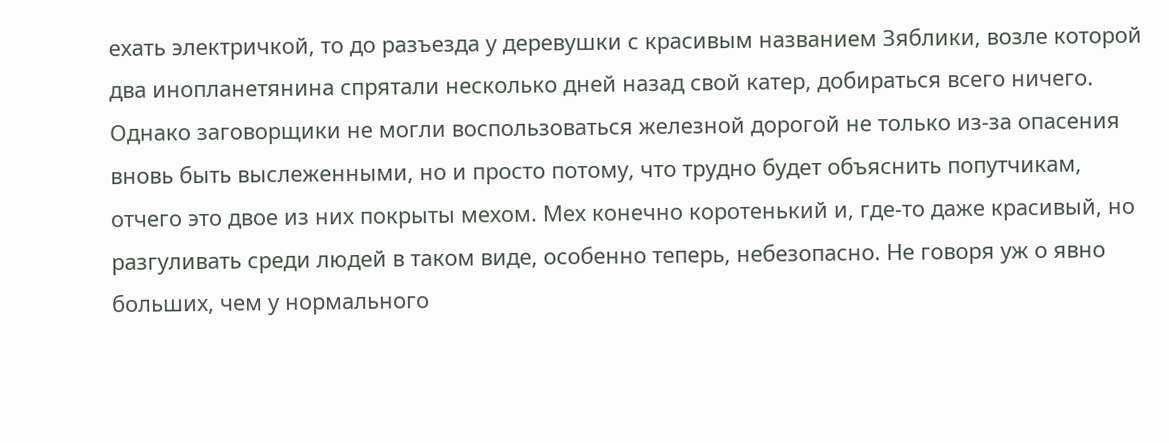ехать электричкой, то до разъезда у деревушки с красивым названием Зяблики, возле которой два инопланетянина спрятали несколько дней назад свой катер, добираться всего ничего. Однако заговорщики не могли воспользоваться железной дорогой не только из-за опасения вновь быть выслеженными, но и просто потому, что трудно будет объяснить попутчикам, отчего это двое из них покрыты мехом. Мех конечно коротенький и, где-то даже красивый, но разгуливать среди людей в таком виде, особенно теперь, небезопасно. Не говоря уж о явно больших, чем у нормального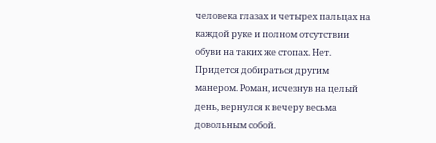человека глазах и четырех пальцах на каждой руке и полном отсутствии обуви на таких же стопах. Нет. Придется добираться другим манером. Роман, исчезнув на целый день, вернулся к вечеру весьма довольным собой.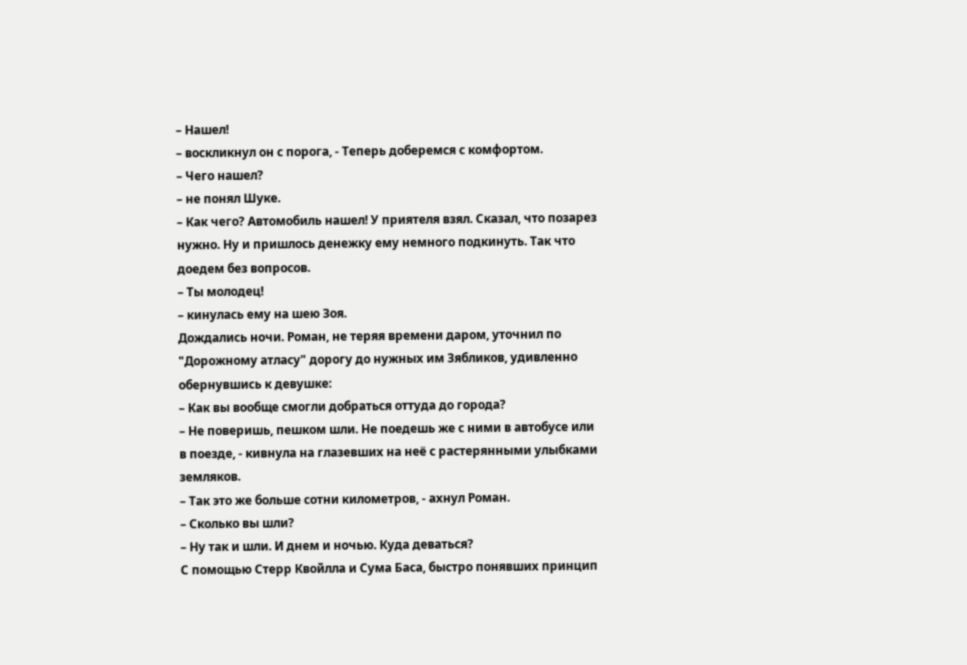– Нашел!
– воскликнул он с порога, - Теперь доберемся с комфортом.
– Чего нашел?
– не понял Шуке.
– Как чего? Автомобиль нашел! У приятеля взял. Сказал, что позарез нужно. Ну и пришлось денежку ему немного подкинуть. Так что доедем без вопросов.
– Ты молодец!
– кинулась ему на шею Зоя.
Дождались ночи. Роман, не теряя времени даром, уточнил по "Дорожному атласу" дорогу до нужных им Зябликов, удивленно обернувшись к девушке:
– Как вы вообще смогли добраться оттуда до города?
– Не поверишь, пешком шли. Не поедешь же с ними в автобусе или в поезде, - кивнула на глазевших на неё с растерянными улыбками земляков.
– Так это же больше сотни километров, - ахнул Роман.
– Сколько вы шли?
– Ну так и шли. И днем и ночью. Куда деваться?
С помощью Стерр Квойлла и Сума Баса, быстро понявших принцип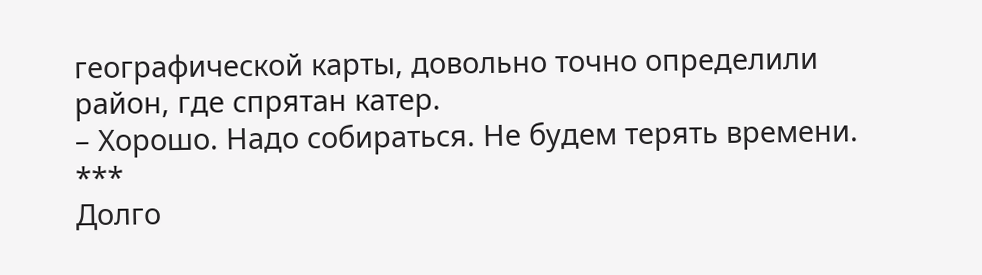географической карты, довольно точно определили район, где спрятан катер.
– Хорошо. Надо собираться. Не будем терять времени.
***
Долго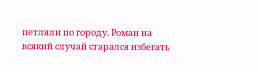петляли по городу. Роман на всякий случай старался избегать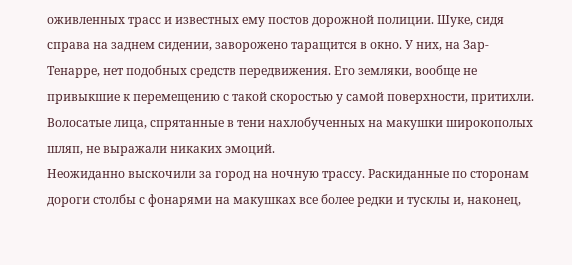оживленных трасс и известных ему постов дорожной полиции. Шуке, сидя справа на заднем сидении, заворожено таращится в окно. У них, на Зар-Тенарре, нет подобных средств передвижения. Его земляки, вообще не привыкшие к перемещению с такой скоростью у самой поверхности, притихли. Волосатые лица, спрятанные в тени нахлобученных на макушки широкополых шляп, не выражали никаких эмоций.
Неожиданно выскочили за город на ночную трассу. Раскиданные по сторонам дороги столбы с фонарями на макушках все более редки и тусклы и, наконец,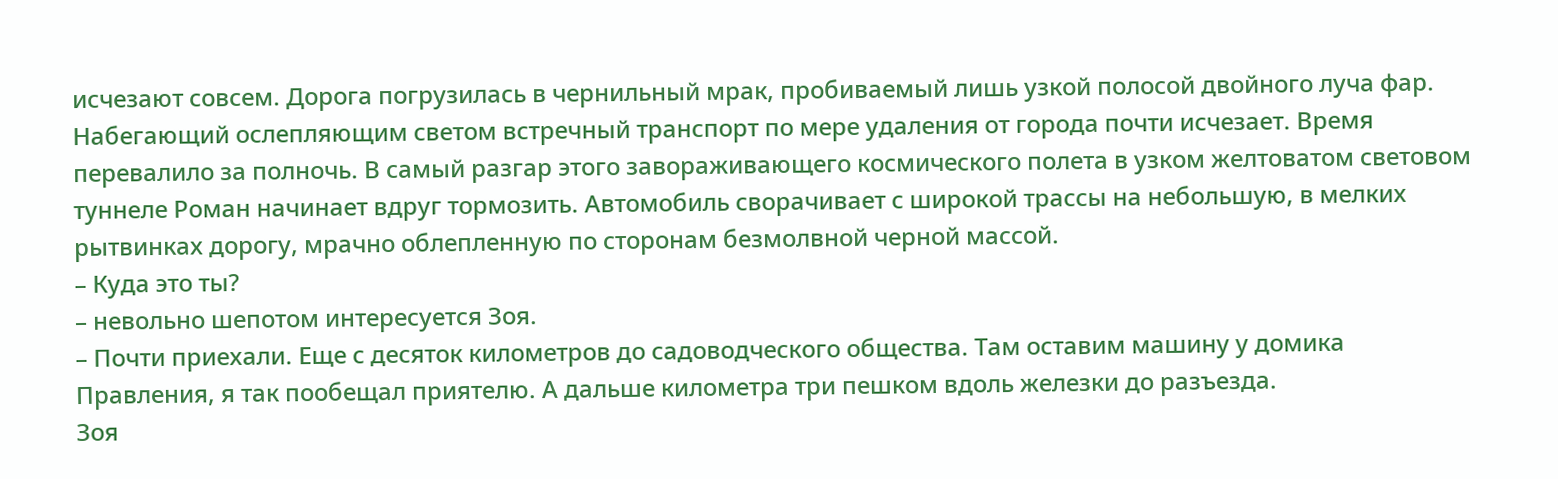исчезают совсем. Дорога погрузилась в чернильный мрак, пробиваемый лишь узкой полосой двойного луча фар. Набегающий ослепляющим светом встречный транспорт по мере удаления от города почти исчезает. Время перевалило за полночь. В самый разгар этого завораживающего космического полета в узком желтоватом световом туннеле Роман начинает вдруг тормозить. Автомобиль сворачивает с широкой трассы на небольшую, в мелких рытвинках дорогу, мрачно облепленную по сторонам безмолвной черной массой.
– Куда это ты?
– невольно шепотом интересуется Зоя.
– Почти приехали. Еще с десяток километров до садоводческого общества. Там оставим машину у домика Правления, я так пообещал приятелю. А дальше километра три пешком вдоль железки до разъезда.
Зоя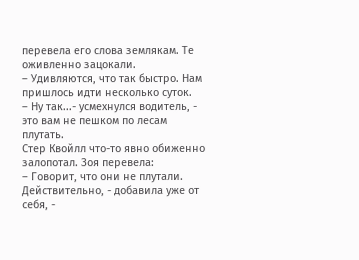перевела его слова землякам. Те оживленно зацокали.
– Удивляются, что так быстро. Нам пришлось идти несколько суток.
– Ну так...- усмехнулся водитель, - это вам не пешком по лесам плутать.
Стер Квойлл что-то явно обиженно залопотал. Зоя перевела:
– Говорит, что они не плутали. Действительно, - добавила уже от себя, -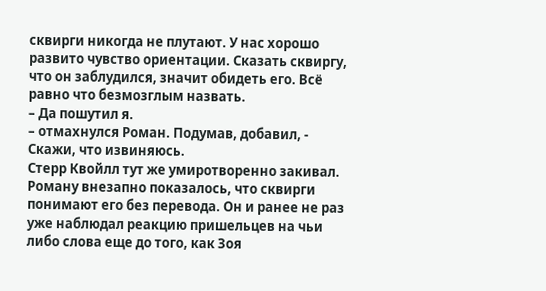сквирги никогда не плутают. У нас хорошо развито чувство ориентации. Сказать сквиргу, что он заблудился, значит обидеть его. Всё равно что безмозглым назвать.
– Да пошутил я.
– отмахнулся Роман. Подумав, добавил, - Скажи, что извиняюсь.
Стерр Квойлл тут же умиротворенно закивал. Роману внезапно показалось, что сквирги понимают его без перевода. Он и ранее не раз уже наблюдал реакцию пришельцев на чьи либо слова еще до того, как Зоя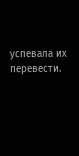успевала их перевести.